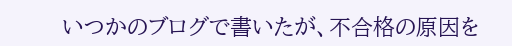いつかのブログで書いたが、不合格の原因を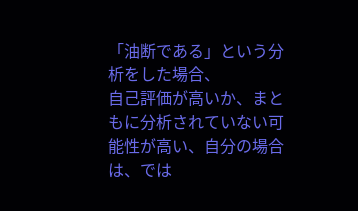「油断である」という分析をした場合、
自己評価が高いか、まともに分析されていない可能性が高い、自分の場合は、では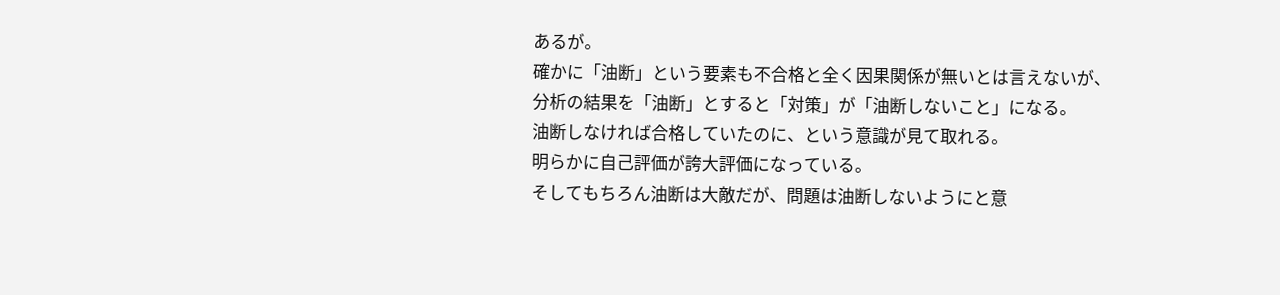あるが。
確かに「油断」という要素も不合格と全く因果関係が無いとは言えないが、
分析の結果を「油断」とすると「対策」が「油断しないこと」になる。
油断しなければ合格していたのに、という意識が見て取れる。
明らかに自己評価が誇大評価になっている。
そしてもちろん油断は大敵だが、問題は油断しないようにと意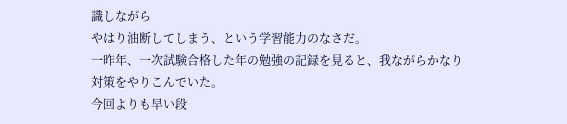識しながら
やはり油断してしまう、という学習能力のなさだ。
一昨年、一次試験合格した年の勉強の記録を見ると、我ながらかなり対策をやりこんでいた。
今回よりも早い段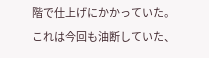階で仕上げにかかっていた。
これは今回も油断していた、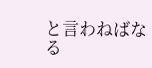と言わねばなる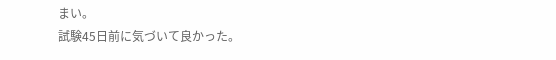まい。
試験45日前に気づいて良かった。